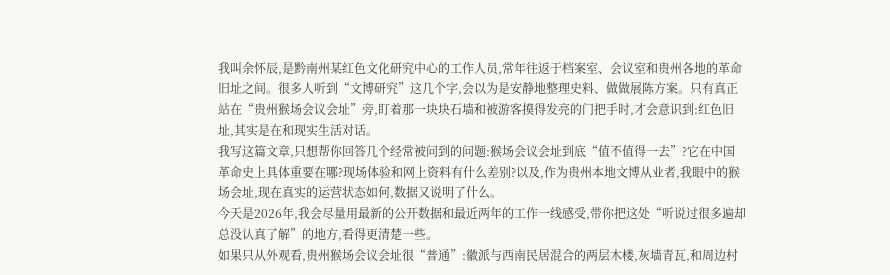我叫余怀辰,是黔南州某红色文化研究中心的工作人员,常年往返于档案室、会议室和贵州各地的革命旧址之间。很多人听到“文博研究”这几个字,会以为是安静地整理史料、做做展陈方案。只有真正站在“贵州猴场会议会址”旁,盯着那一块块石墙和被游客摸得发亮的门把手时,才会意识到:红色旧址,其实是在和现实生活对话。
我写这篇文章,只想帮你回答几个经常被问到的问题:猴场会议会址到底“值不值得一去”?它在中国革命史上具体重要在哪?现场体验和网上资料有什么差别?以及,作为贵州本地文博从业者,我眼中的猴场会址,现在真实的运营状态如何,数据又说明了什么。
今天是2026年,我会尽量用最新的公开数据和最近两年的工作一线感受,带你把这处“听说过很多遍却总没认真了解”的地方,看得更清楚一些。
如果只从外观看,贵州猴场会议会址很“普通”:徽派与西南民居混合的两层木楼,灰墙青瓦,和周边村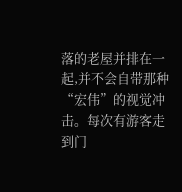落的老屋并排在一起,并不会自带那种“宏伟”的视觉冲击。每次有游客走到门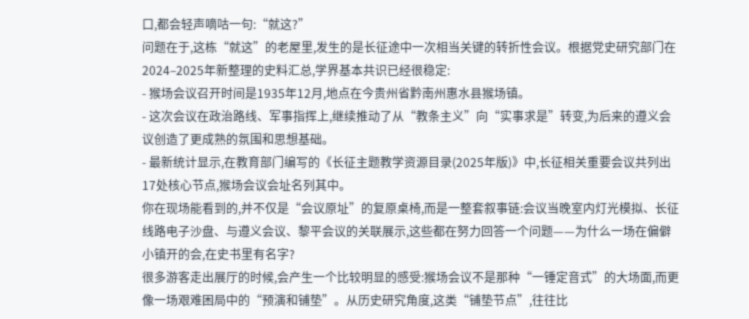口,都会轻声嘀咕一句:“就这?”
问题在于,这栋“就这”的老屋里,发生的是长征途中一次相当关键的转折性会议。根据党史研究部门在2024–2025年新整理的史料汇总,学界基本共识已经很稳定:
- 猴场会议召开时间是1935年12月,地点在今贵州省黔南州惠水县猴场镇。
- 这次会议在政治路线、军事指挥上,继续推动了从“教条主义”向“实事求是”转变,为后来的遵义会议创造了更成熟的氛围和思想基础。
- 最新统计显示,在教育部门编写的《长征主题教学资源目录(2025年版)》中,长征相关重要会议共列出17处核心节点,猴场会议会址名列其中。
你在现场能看到的,并不仅是“会议原址”的复原桌椅,而是一整套叙事链:会议当晚室内灯光模拟、长征线路电子沙盘、与遵义会议、黎平会议的关联展示,这些都在努力回答一个问题——为什么一场在偏僻小镇开的会,在史书里有名字?
很多游客走出展厅的时候,会产生一个比较明显的感受:猴场会议不是那种“一锤定音式”的大场面,而更像一场艰难困局中的“预演和铺垫”。从历史研究角度,这类“铺垫节点”,往往比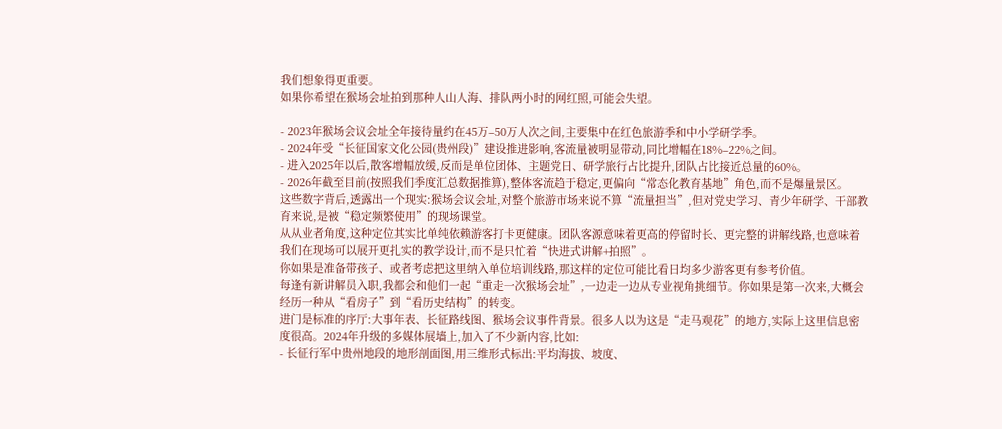我们想象得更重要。
如果你希望在猴场会址拍到那种人山人海、排队两小时的网红照,可能会失望。

- 2023年猴场会议会址全年接待量约在45万–50万人次之间,主要集中在红色旅游季和中小学研学季。
- 2024年受“长征国家文化公园(贵州段)”建设推进影响,客流量被明显带动,同比增幅在18%–22%之间。
- 进入2025年以后,散客增幅放缓,反而是单位团体、主题党日、研学旅行占比提升,团队占比接近总量的60%。
- 2026年截至目前(按照我们季度汇总数据推算),整体客流趋于稳定,更偏向“常态化教育基地”角色,而不是爆量景区。
这些数字背后,透露出一个现实:猴场会议会址,对整个旅游市场来说不算“流量担当”,但对党史学习、青少年研学、干部教育来说,是被“稳定频繁使用”的现场课堂。
从从业者角度,这种定位其实比单纯依赖游客打卡更健康。团队客源意味着更高的停留时长、更完整的讲解线路,也意味着我们在现场可以展开更扎实的教学设计,而不是只忙着“快进式讲解+拍照”。
你如果是准备带孩子、或者考虑把这里纳入单位培训线路,那这样的定位可能比看日均多少游客更有参考价值。
每逢有新讲解员入职,我都会和他们一起“重走一次猴场会址”,一边走一边从专业视角挑细节。你如果是第一次来,大概会经历一种从“看房子”到“看历史结构”的转变。
进门是标准的序厅:大事年表、长征路线图、猴场会议事件背景。很多人以为这是“走马观花”的地方,实际上这里信息密度很高。2024年升级的多媒体展墙上,加入了不少新内容,比如:
- 长征行军中贵州地段的地形剖面图,用三维形式标出:平均海拔、坡度、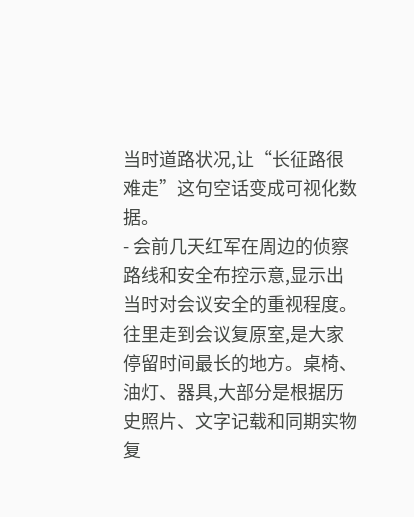当时道路状况,让“长征路很难走”这句空话变成可视化数据。
- 会前几天红军在周边的侦察路线和安全布控示意,显示出当时对会议安全的重视程度。
往里走到会议复原室,是大家停留时间最长的地方。桌椅、油灯、器具,大部分是根据历史照片、文字记载和同期实物复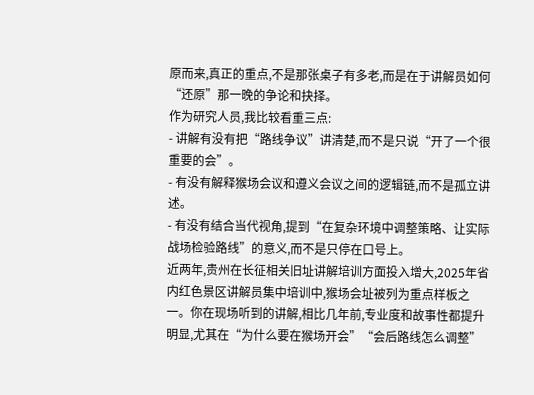原而来,真正的重点,不是那张桌子有多老,而是在于讲解员如何“还原”那一晚的争论和抉择。
作为研究人员,我比较看重三点:
- 讲解有没有把“路线争议”讲清楚,而不是只说“开了一个很重要的会”。
- 有没有解释猴场会议和遵义会议之间的逻辑链,而不是孤立讲述。
- 有没有结合当代视角,提到“在复杂环境中调整策略、让实际战场检验路线”的意义,而不是只停在口号上。
近两年,贵州在长征相关旧址讲解培训方面投入增大,2025年省内红色景区讲解员集中培训中,猴场会址被列为重点样板之一。你在现场听到的讲解,相比几年前,专业度和故事性都提升明显,尤其在“为什么要在猴场开会”“会后路线怎么调整”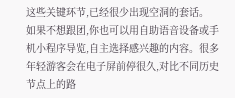这些关键环节,已经很少出现空洞的套话。
如果不想跟团,你也可以用自助语音设备或手机小程序导览,自主选择感兴趣的内容。很多年轻游客会在电子屏前停很久,对比不同历史节点上的路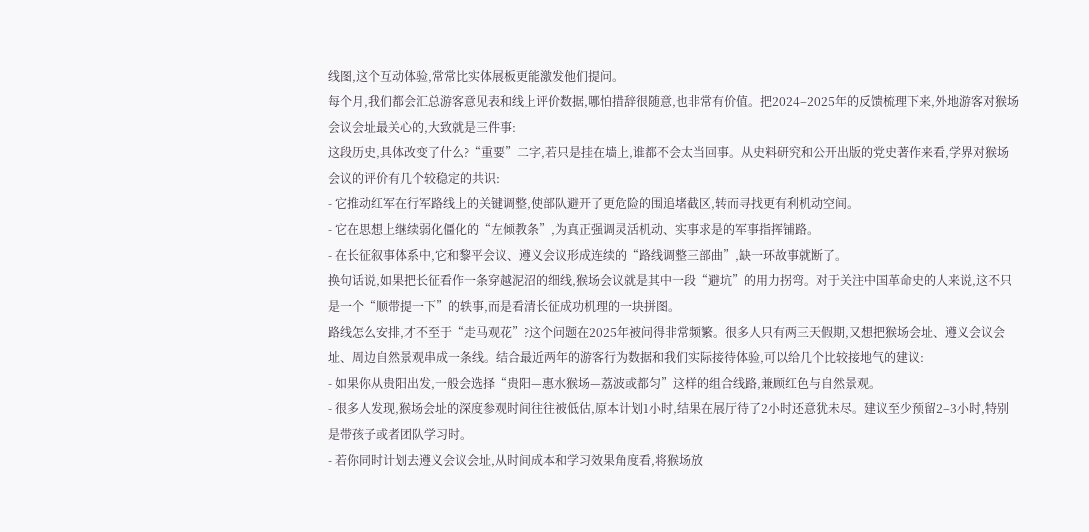线图,这个互动体验,常常比实体展板更能激发他们提问。
每个月,我们都会汇总游客意见表和线上评价数据,哪怕措辞很随意,也非常有价值。把2024–2025年的反馈梳理下来,外地游客对猴场会议会址最关心的,大致就是三件事:
这段历史,具体改变了什么?“重要”二字,若只是挂在墙上,谁都不会太当回事。从史料研究和公开出版的党史著作来看,学界对猴场会议的评价有几个较稳定的共识:
- 它推动红军在行军路线上的关键调整,使部队避开了更危险的围追堵截区,转而寻找更有利机动空间。
- 它在思想上继续弱化僵化的“左倾教条”,为真正强调灵活机动、实事求是的军事指挥铺路。
- 在长征叙事体系中,它和黎平会议、遵义会议形成连续的“路线调整三部曲”,缺一环故事就断了。
换句话说,如果把长征看作一条穿越泥沼的细线,猴场会议就是其中一段“避坑”的用力拐弯。对于关注中国革命史的人来说,这不只是一个“顺带提一下”的轶事,而是看清长征成功机理的一块拼图。
路线怎么安排,才不至于“走马观花”?这个问题在2025年被问得非常频繁。很多人只有两三天假期,又想把猴场会址、遵义会议会址、周边自然景观串成一条线。结合最近两年的游客行为数据和我们实际接待体验,可以给几个比较接地气的建议:
- 如果你从贵阳出发,一般会选择“贵阳—惠水猴场—荔波或都匀”这样的组合线路,兼顾红色与自然景观。
- 很多人发现,猴场会址的深度参观时间往往被低估,原本计划1小时,结果在展厅待了2小时还意犹未尽。建议至少预留2–3小时,特别是带孩子或者团队学习时。
- 若你同时计划去遵义会议会址,从时间成本和学习效果角度看,将猴场放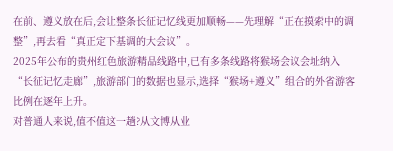在前、遵义放在后,会让整条长征记忆线更加顺畅——先理解“正在摸索中的调整”,再去看“真正定下基调的大会议”。
2025年公布的贵州红色旅游精品线路中,已有多条线路将猴场会议会址纳入“长征记忆走廊”,旅游部门的数据也显示,选择“猴场+遵义”组合的外省游客比例在逐年上升。
对普通人来说,值不值这一趟?从文博从业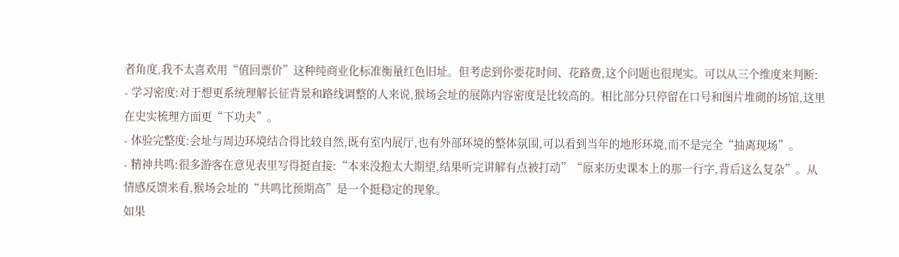者角度,我不太喜欢用“值回票价”这种纯商业化标准衡量红色旧址。但考虑到你要花时间、花路费,这个问题也很现实。可以从三个维度来判断:
- 学习密度:对于想更系统理解长征背景和路线调整的人来说,猴场会址的展陈内容密度是比较高的。相比部分只停留在口号和图片堆砌的场馆,这里在史实梳理方面更“下功夫”。
- 体验完整度:会址与周边环境结合得比较自然,既有室内展厅,也有外部环境的整体氛围,可以看到当年的地形环境,而不是完全“抽离现场”。
- 精神共鸣:很多游客在意见表里写得挺直接:“本来没抱太大期望,结果听完讲解有点被打动”“原来历史课本上的那一行字,背后这么复杂”。从情感反馈来看,猴场会址的“共鸣比预期高”是一个挺稳定的现象。
如果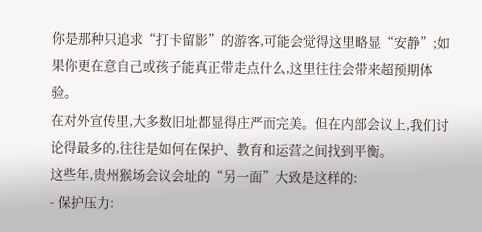你是那种只追求“打卡留影”的游客,可能会觉得这里略显“安静”;如果你更在意自己或孩子能真正带走点什么,这里往往会带来超预期体验。
在对外宣传里,大多数旧址都显得庄严而完美。但在内部会议上,我们讨论得最多的,往往是如何在保护、教育和运营之间找到平衡。
这些年,贵州猴场会议会址的“另一面”大致是这样的:
- 保护压力: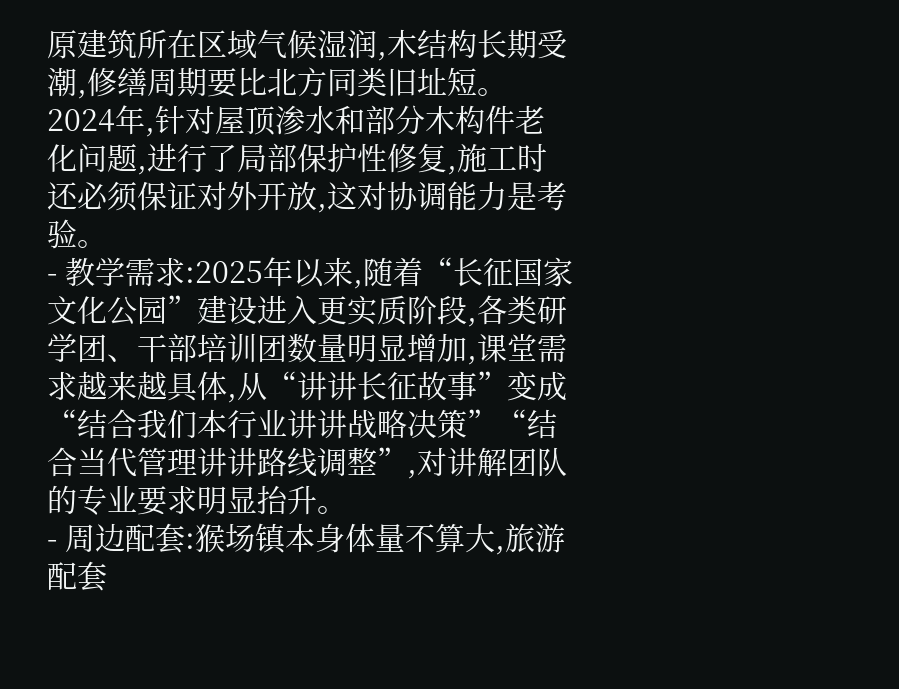原建筑所在区域气候湿润,木结构长期受潮,修缮周期要比北方同类旧址短。2024年,针对屋顶渗水和部分木构件老化问题,进行了局部保护性修复,施工时还必须保证对外开放,这对协调能力是考验。
- 教学需求:2025年以来,随着“长征国家文化公园”建设进入更实质阶段,各类研学团、干部培训团数量明显增加,课堂需求越来越具体,从“讲讲长征故事”变成“结合我们本行业讲讲战略决策”“结合当代管理讲讲路线调整”,对讲解团队的专业要求明显抬升。
- 周边配套:猴场镇本身体量不算大,旅游配套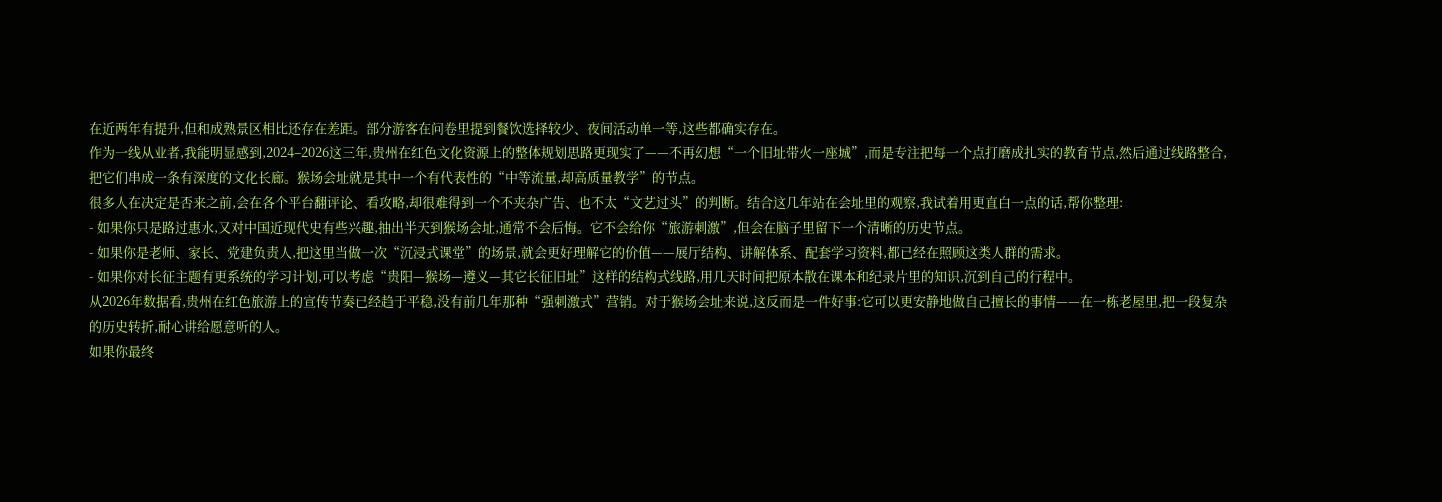在近两年有提升,但和成熟景区相比还存在差距。部分游客在问卷里提到餐饮选择较少、夜间活动单一等,这些都确实存在。
作为一线从业者,我能明显感到,2024–2026这三年,贵州在红色文化资源上的整体规划思路更现实了——不再幻想“一个旧址带火一座城”,而是专注把每一个点打磨成扎实的教育节点,然后通过线路整合,把它们串成一条有深度的文化长廊。猴场会址就是其中一个有代表性的“中等流量,却高质量教学”的节点。
很多人在决定是否来之前,会在各个平台翻评论、看攻略,却很难得到一个不夹杂广告、也不太“文艺过头”的判断。结合这几年站在会址里的观察,我试着用更直白一点的话,帮你整理:
- 如果你只是路过惠水,又对中国近现代史有些兴趣,抽出半天到猴场会址,通常不会后悔。它不会给你“旅游刺激”,但会在脑子里留下一个清晰的历史节点。
- 如果你是老师、家长、党建负责人,把这里当做一次“沉浸式课堂”的场景,就会更好理解它的价值——展厅结构、讲解体系、配套学习资料,都已经在照顾这类人群的需求。
- 如果你对长征主题有更系统的学习计划,可以考虑“贵阳—猴场—遵义—其它长征旧址”这样的结构式线路,用几天时间把原本散在课本和纪录片里的知识,沉到自己的行程中。
从2026年数据看,贵州在红色旅游上的宣传节奏已经趋于平稳,没有前几年那种“强刺激式”营销。对于猴场会址来说,这反而是一件好事:它可以更安静地做自己擅长的事情——在一栋老屋里,把一段复杂的历史转折,耐心讲给愿意听的人。
如果你最终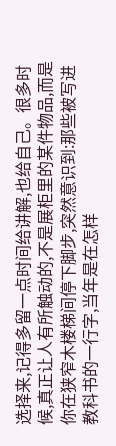选择来,记得多留一点时间给讲解,也给自己。很多时候,真正让人有所触动的,不是展柜里的某件物品,而是你在狭窄木楼梯间停下脚步,突然意识到:那些被写进教科书的一行字,当年是在怎样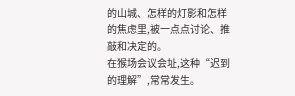的山城、怎样的灯影和怎样的焦虑里,被一点点讨论、推敲和决定的。
在猴场会议会址,这种“迟到的理解”,常常发生。